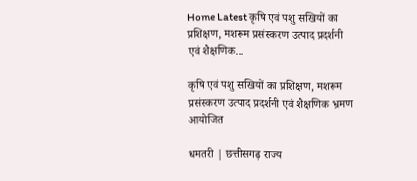Home Latest कृषि एवं पशु सखियों का प्रशिक्षण, मशरूम प्रसंस्करण उत्पाद प्रदर्शनी एवं शैक्षणिक...

कृषि एवं पशु सखियों का प्रशिक्षण, मशरूम प्रसंस्करण उत्पाद प्रदर्शनी एवं शैक्षणिक भ्रमण आयोजित

धमतरी | छत्तीसगढ़ राज्य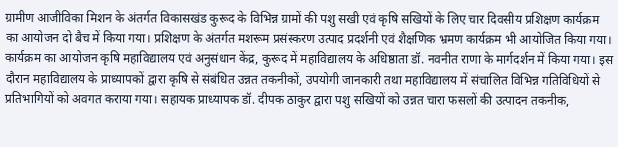ग्रामीण आजीविका मिशन के अंतर्गत विकासखंड कुरूद के विभिन्न ग्रामों की पशु सखी एवं कृषि सखियों के लिए चार दिवसीय प्रशिक्षण कार्यक्रम का आयोजन दो बैच में किया गया। प्रशिक्षण के अंतर्गत मशरूम प्रसंस्करण उत्पाद प्रदर्शनी एवं शैक्षणिक भ्रमण कार्यक्रम भी आयोजित किया गया। कार्यक्रम का आयोजन कृषि महाविद्यालय एवं अनुसंधान केंद्र, कुरूद में महाविद्यालय के अधिष्ठाता डॉ. नवनीत राणा के मार्गदर्शन में किया गया। इस दौरान महाविद्यालय के प्राध्यापकों द्वारा कृषि से संबंधित उन्नत तकनीकों, उपयोगी जानकारी तथा महाविद्यालय में संचालित विभिन्न गतिविधियों से प्रतिभागियों को अवगत कराया गया। सहायक प्राध्यापक डॉ. दीपक ठाकुर द्वारा पशु सखियों को उन्नत चारा फसलों की उत्पादन तकनीक,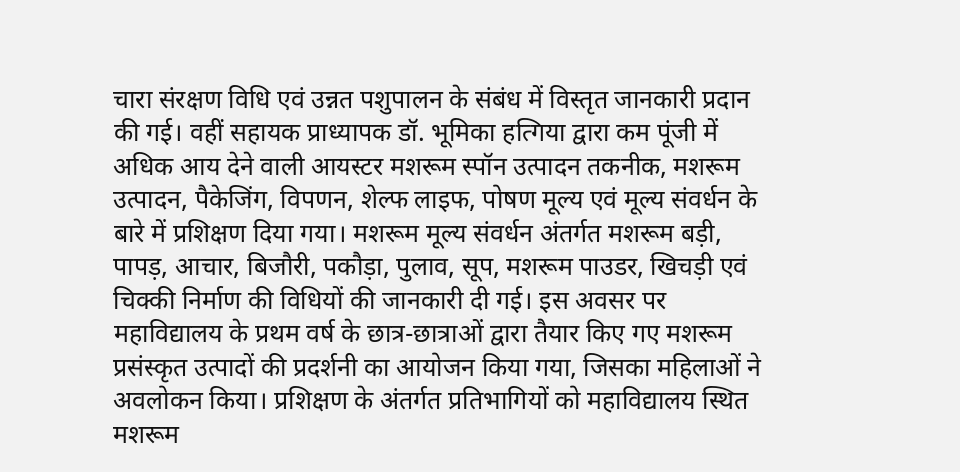चारा संरक्षण विधि एवं उन्नत पशुपालन के संबंध में विस्तृत जानकारी प्रदान की गई। वहीं सहायक प्राध्यापक डॉ. भूमिका हत्गिया द्वारा कम पूंजी में अधिक आय देने वाली आयस्टर मशरूम स्पॉन उत्पादन तकनीक, मशरूम उत्पादन, पैकेजिंग, विपणन, शेल्फ लाइफ, पोषण मूल्य एवं मूल्य संवर्धन के बारे में प्रशिक्षण दिया गया। मशरूम मूल्य संवर्धन अंतर्गत मशरूम बड़ी, पापड़, आचार, बिजौरी, पकौड़ा, पुलाव, सूप, मशरूम पाउडर, खिचड़ी एवं चिक्की निर्माण की विधियों की जानकारी दी गई। इस अवसर पर महाविद्यालय के प्रथम वर्ष के छात्र-छात्राओं द्वारा तैयार किए गए मशरूम प्रसंस्कृत उत्पादों की प्रदर्शनी का आयोजन किया गया, जिसका महिलाओं ने अवलोकन किया। प्रशिक्षण के अंतर्गत प्रतिभागियों को महाविद्यालय स्थित मशरूम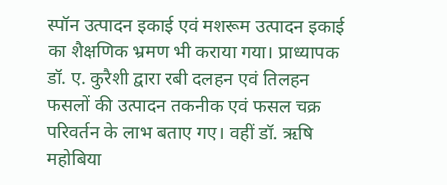स्पॉन उत्पादन इकाई एवं मशरूम उत्पादन इकाई का शैक्षणिक भ्रमण भी कराया गया। प्राध्यापक डॉ. ए. कुरैशी द्वारा रबी दलहन एवं तिलहन फसलों की उत्पादन तकनीक एवं फसल चक्र परिवर्तन के लाभ बताए गए। वहीं डॉ. ऋषि महोबिया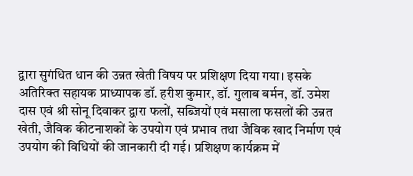द्वारा सुगंधित धान की उन्नत खेती विषय पर प्रशिक्षण दिया गया। इसके अतिरिक्त सहायक प्राध्यापक डॉ. हरीश कुमार, डॉ. गुलाब बर्मन, डॉ. उमेश दास एवं श्री सोनू दिवाकर द्वारा फलों, सब्जियों एवं मसाला फसलों की उन्नत खेती, जैविक कीटनाशकों के उपयोग एवं प्रभाव तथा जैविक खाद निर्माण एवं उपयोग की विधियों की जानकारी दी गई। प्रशिक्षण कार्यक्रम में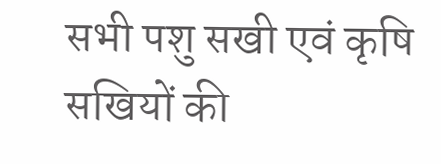सभी पशु सखी एवं कृषि सखियों की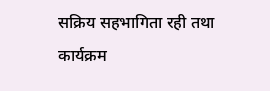सक्रिय सहभागिता रही तथा कार्यक्रम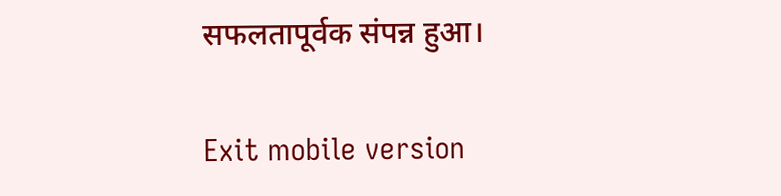सफलतापूर्वक संपन्न हुआ।

Exit mobile version